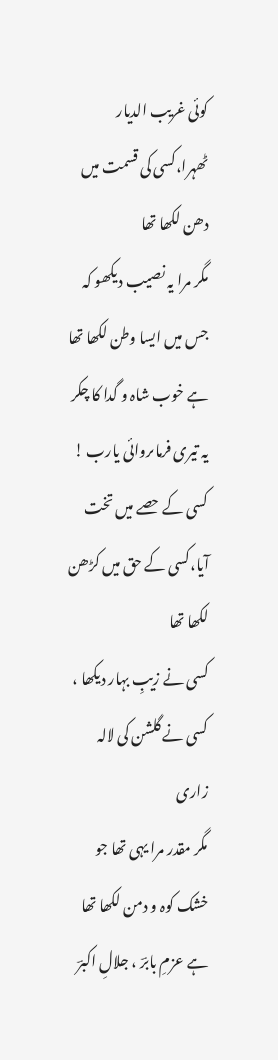کوئی غریب الدیار ٹھہرا،کسی کی قسمت میں دھن لکھا تھا
مگر مرا یہ نصیب دیکھو کہ جس میں ایسا وطن لکھا تھا
ہے خوب شاہ و گدا کا چکر یہ تیری فرماںروائی یارب !
کسی کے حصے میں تخت آیا،کسی کے حق میں کڑھن لکھا تھا
کسی نے زیبِ بہار دیکھا ، کسی نے گلشن کی لالہ زاری
مگر مقدر مرا یہی تھا جو خشک کوہ و دمن لکھا تھا
ہے عزمِ بابرؔ ، جلالِ اکبرؔ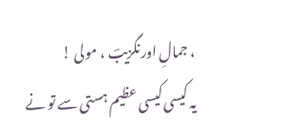، جمالِ اورنگزیبؔ ، مولی !
یہ کیسی کیسی عظیم ہستی سے تو نے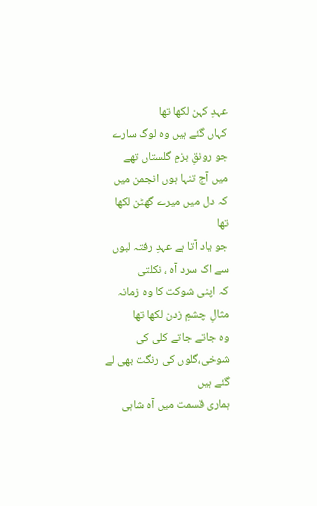عہدِ کہن لکھا تھا
کہاں گئے ہیں وہ لوگ سارے جو رونقِ بزمِ گلستاں تھے
میں آج تنہا ہوں انجمن میں کہ دل میں میرے گھٹن لکھا تھا
جو یاد آتا ہے عہدِ رفتہ لبوں سے اک سرد آہ ، نکلتی
کہ اپنی شوکت کا وہ زمانہ مثالِ چشمِ زدن لکھا تھا
وہ جاتے جاتے کلی کی شوخی،گلوں کی رنگت بھی لے گئے ہیں
ہماری قسمت میں آہ شاہی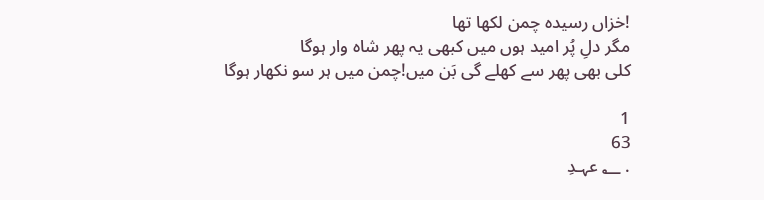!خزاں رسیدہ چمن لکھا تھا
مگر دلِ پُر امید ہوں میں کبھی یہ پھر شاہ وار ہوگا
کلی بھی پھر سے کھلے گی بَن میں!چمن میں ہر سو نکھار ہوگا

1
63
. ؂ عہـدِ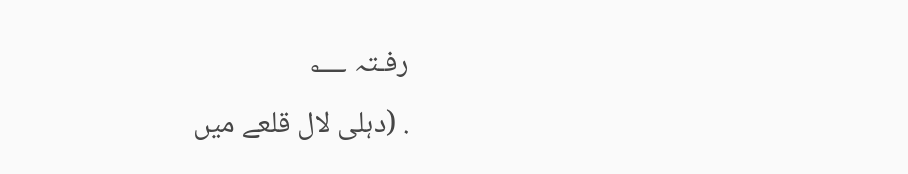رفـتہ ؂
. (دہلی لال قلعے میں